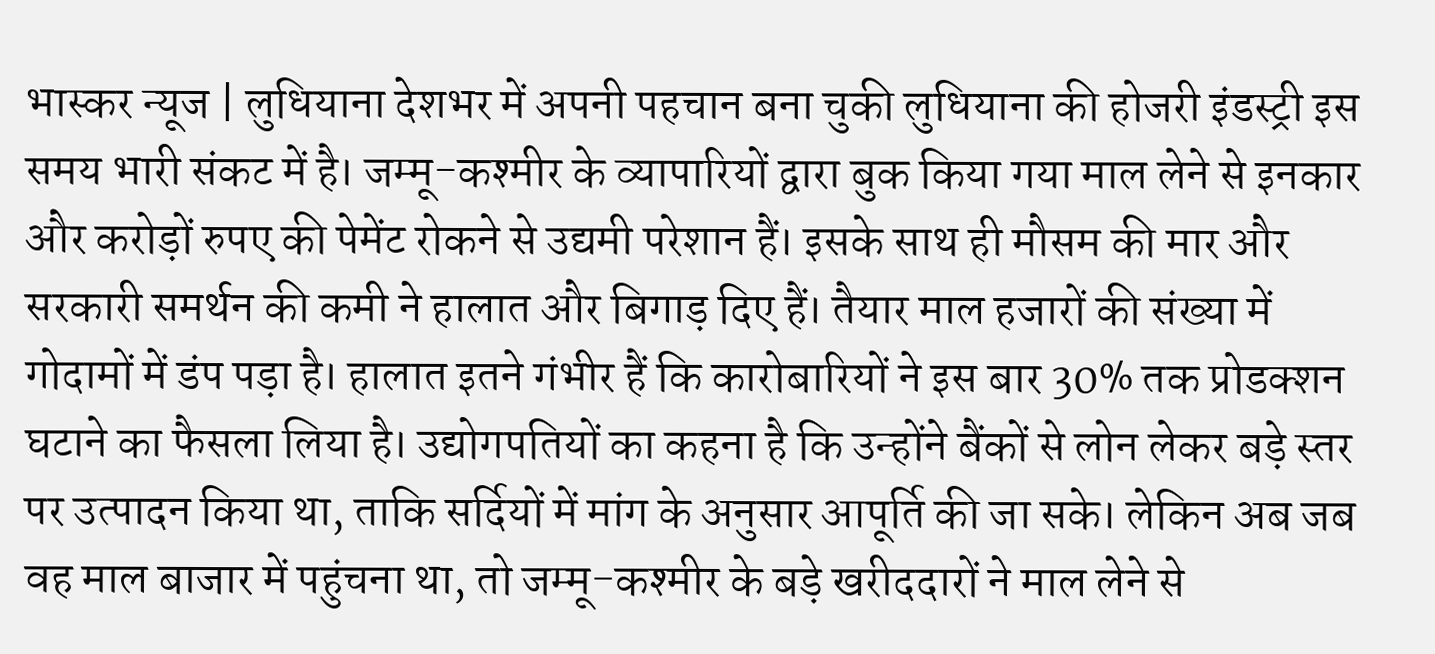भास्कर न्यूज | लुधियाना देशभर में अपनी पहचान बना चुकी लुधियाना की होजरी इंडस्ट्री इस समय भारी संकट में है। जम्मू-कश्मीर के व्यापारियों द्वारा बुक किया गया माल लेने से इनकार और करोड़ों रुपए की पेमेंट रोकने से उद्यमी परेशान हैं। इसके साथ ही मौसम की मार और सरकारी समर्थन की कमी ने हालात और बिगाड़ दिए हैं। तैयार माल हजारों की संख्या में गोदामों में डंप पड़ा है। हालात इतने गंभीर हैं कि कारोबारियों ने इस बार 30% तक प्रोडक्शन घटाने का फैसला लिया है। उद्योगपतियों का कहना है कि उन्होंने बैंकों से लोन लेकर बड़े स्तर पर उत्पादन किया था, ताकि सर्दियों में मांग के अनुसार आपूर्ति की जा सके। लेकिन अब जब वह माल बाजार में पहुंचना था, तो जम्मू-कश्मीर के बड़े खरीददारों ने माल लेने से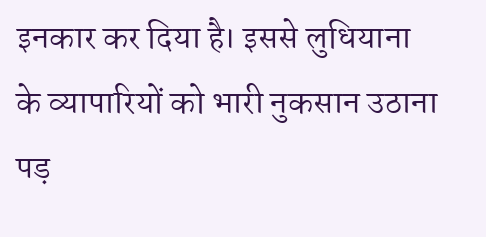इनकार कर दिया है। इससे लुधियाना के व्यापारियों को भारी नुकसान उठाना पड़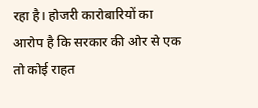रहा है। होजरी कारोबारियों का आरोप है कि सरकार की ओर से एक तो कोई राहत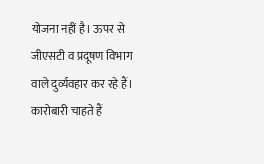योजना नहीं है। ऊपर से जीएसटी व प्रदूषण विभाग वाले दुर्व्यवहार कर रहे हैं। कारोबारी चाहते हैं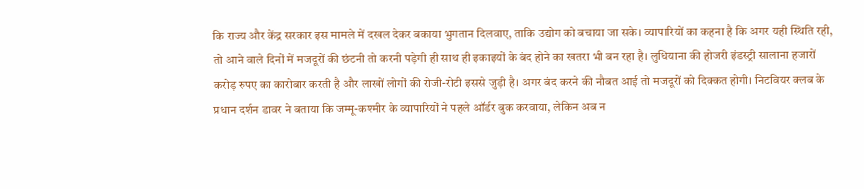कि राज्य और केंद्र सरकार इस मामले में दखल देकर बकाया भुगतान दिलवाए, ताकि उद्योग को बचाया जा सके। व्यापारियों का कहना है कि अगर यही स्थिति रही, तो आने वाले दिनों में मजदूरों की छंटनी तो करनी पड़ेगी ही साथ ही इकाइयों के बंद होने का खतरा भी बन रहा है। लुधियाना की होजरी इंडस्ट्री सालाना हजारों करोड़ रुपए का कारोबार करती है और लाखों लोगों की रोजी-रोटी इससे जुड़ी है। अगर बंद करने की नौबत आई तो मजदूरों को दिक्कत होगी। निटवियर क्लब के प्रधान दर्शन डावर ने बताया कि जम्मू-कश्मीर के व्यापारियों ने पहले ऑर्डर बुक करवाया, लेकिन अब न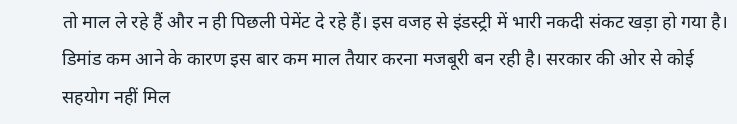तो माल ले रहे हैं और न ही पिछली पेमेंट दे रहे हैं। इस वजह से इंडस्ट्री में भारी नकदी संकट खड़ा हो गया है। डिमांड कम आने के कारण इस बार कम माल तैयार करना मजबूरी बन रही है। सरकार की ओर से कोई सहयोग नहीं मिल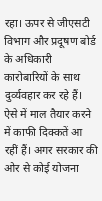रहा। ऊपर से जीएसटी विभाग और प्रदूषण बोर्ड के अधिकारी कारोबारियों के साथ दुर्व्यवहार कर रहे हैं। ऐसे में माल तैयार करने में काफी दिक्कतें आ रहीं हैं। अगर सरकार की ओर से कोई योजना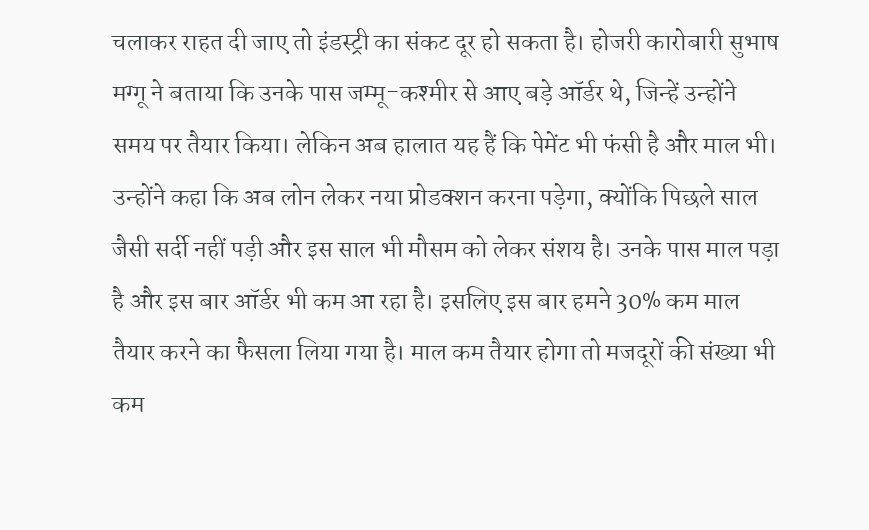चलाकर राहत दी जाए तो इंडस्ट्री का संकट दूर हो सकता है। होजरी कारोबारी सुभाष मग्गू ने बताया कि उनके पास जम्मू-कश्मीर से आए बड़े ऑर्डर थे, जिन्हें उन्होंने समय पर तैयार किया। लेकिन अब हालात यह हैं कि पेमेंट भी फंसी है और माल भी। उन्होंने कहा कि अब लोन लेकर नया प्रोडक्शन करना पड़ेगा, क्योंकि पिछले साल जैसी सर्दी नहीं पड़ी और इस साल भी मौसम को लेकर संशय है। उनके पास माल पड़ा है और इस बार ऑर्डर भी कम आ रहा है। इसलिए इस बार हमने 30% कम माल तैयार करने का फैसला लिया गया है। माल कम तैयार होगा तो मजदूरों की संख्या भी कम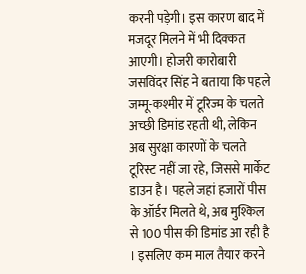करनी पड़ेगी। इस कारण बाद में मजदूर मिलने में भी दिक्कत आएगी। होजरी कारोबारी जसविंदर सिंह ने बताया कि पहले जम्मू-कश्मीर में टूरिज्म के चलते अच्छी डिमांड रहती थी, लेकिन अब सुरक्षा कारणों के चलते टूरिस्ट नहीं जा रहे, जिससे मार्केट डाउन है। पहले जहां हजारों पीस के ऑर्डर मिलते थे, अब मुश्किल से 100 पीस की डिमांड आ रही है । इसलिए कम माल तैयार करने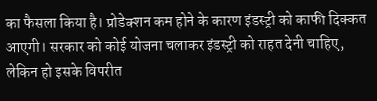का फैसला किया है। प्रोडेक्शन कम होने के कारण इंडस्ट्री को काफी दिक्कत आएगी। सरकार को कोई योजना चलाकर इंडस्ट्री को राहत देनी चाहिए, लेकिन हो इसके विपरीत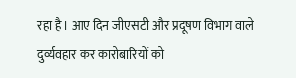रहा है। आए दिन जीएसटी और प्रदूषण विभाग वाले दुर्व्यवहार कर कारोबारियों को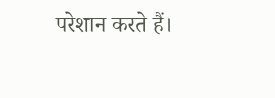परेशान करते हैं।